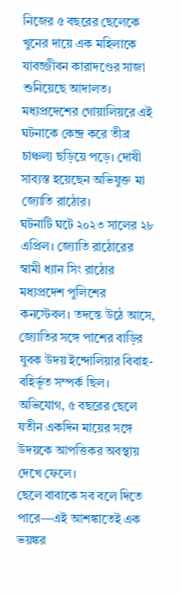নিজের ৫ বছরের ছেলেকে খুনের দায়ে এক মহিলাকে যাবজ্জীবন কারাদণ্ডের সাজা শুনিয়েছে আদালত। মধ্যপ্রদেশের গোয়ালিয়রে এই ঘটনাকে কেন্দ্র করে তীব্র চাঞ্চল্য ছড়িয়ে পড়ে। দোষী সাব্যস্ত হয়েছেন অভিযুক্ত মা জ্যোতি রাঠোর।
ঘটনাটি ঘটে ২০২৩ সালের ২৮ এপ্রিল। জ্যোতি রাঠোরের স্বামী ধ্যান সিং রাঠোর মধ্যপ্রদেশ পুলিশের কনস্টেবল। তদন্তে উঠে আসে, জ্যোতির সঙ্গে পাশের বাড়ির যুবক উদয় ইন্দোলিয়ার বিবাহ-বহির্ভূত সম্পর্ক ছিল। অভিযোগ, ৫ বছরের ছেলে যতীন একদিন মায়ের সঙ্গে উদয়কে আপত্তিকর অবস্থায় দেখে ফেলে।
ছেলে বাবাকে সব বলে দিতে পারে—এই আশঙ্কাতেই এক ভয়ঙ্কর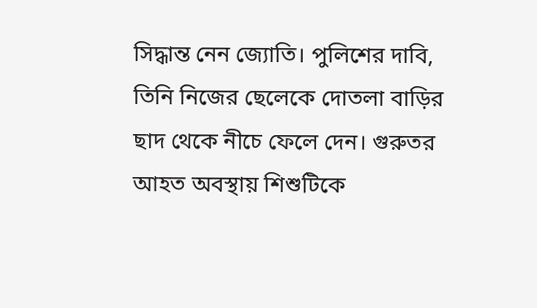সিদ্ধান্ত নেন জ্যোতি। পুলিশের দাবি, তিনি নিজের ছেলেকে দোতলা বাড়ির ছাদ থেকে নীচে ফেলে দেন। গুরুতর আহত অবস্থায় শিশুটিকে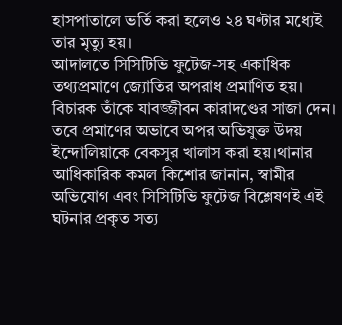হাসপাতালে ভর্তি করা হলেও ২৪ ঘণ্টার মধ্যেই তার মৃত্যু হয়।
আদালতে সিসিটিভি ফুটেজ-সহ একাধিক তথ্যপ্রমাণে জ্যোতির অপরাধ প্রমাণিত হয়। বিচারক তাঁকে যাবজ্জীবন কারাদণ্ডের সাজা দেন। তবে প্রমাণের অভাবে অপর অভিযুক্ত উদয় ইন্দোলিয়াকে বেকসুর খালাস করা হয়।থানার আধিকারিক কমল কিশোর জানান, স্বামীর অভিযোগ এবং সিসিটিভি ফুটেজ বিশ্লেষণই এই ঘটনার প্রকৃত সত্য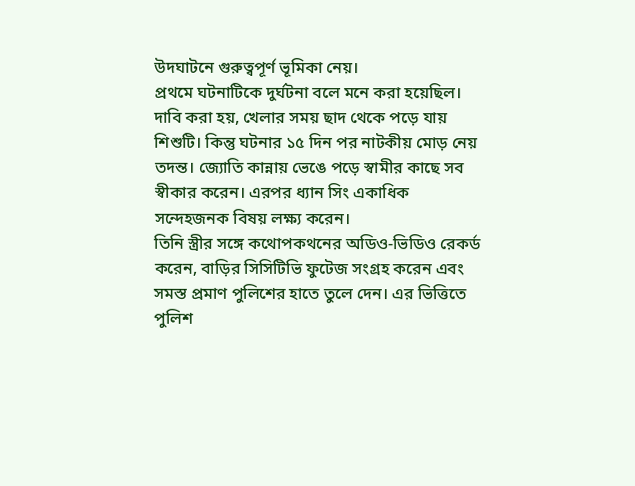উদঘাটনে গুরুত্বপূর্ণ ভূমিকা নেয়।
প্রথমে ঘটনাটিকে দুর্ঘটনা বলে মনে করা হয়েছিল। দাবি করা হয়, খেলার সময় ছাদ থেকে পড়ে যায় শিশুটি। কিন্তু ঘটনার ১৫ দিন পর নাটকীয় মোড় নেয় তদন্ত। জ্যোতি কান্নায় ভেঙে পড়ে স্বামীর কাছে সব স্বীকার করেন। এরপর ধ্যান সিং একাধিক সন্দেহজনক বিষয় লক্ষ্য করেন।
তিনি স্ত্রীর সঙ্গে কথোপকথনের অডিও-ভিডিও রেকর্ড করেন, বাড়ির সিসিটিভি ফুটেজ সংগ্রহ করেন এবং সমস্ত প্রমাণ পুলিশের হাতে তুলে দেন। এর ভিত্তিতে পুলিশ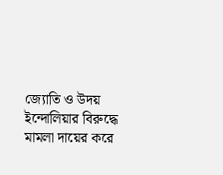জ্যোতি ও উদয় ইন্দোলিয়ার বিরুদ্ধে মামলা দায়ের করে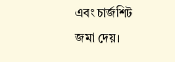এবং চার্জশিট জমা দেয়।